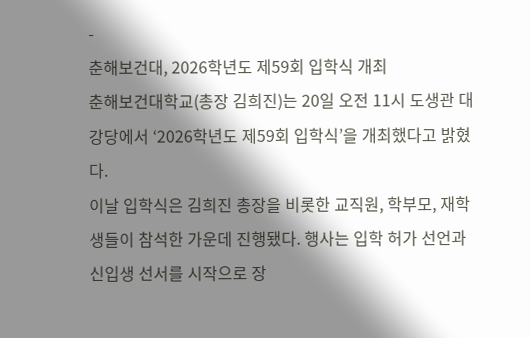-
춘해보건대, 2026학년도 제59회 입학식 개최
춘해보건대학교(총장 김희진)는 20일 오전 11시 도생관 대강당에서 ‘2026학년도 제59회 입학식’을 개최했다고 밝혔다.
이날 입학식은 김희진 총장을 비롯한 교직원, 학부모, 재학생들이 참석한 가운데 진행됐다. 행사는 입학 허가 선언과 신입생 선서를 시작으로 장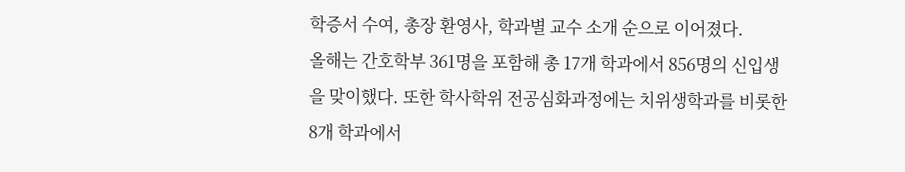학증서 수여, 총장 환영사, 학과별 교수 소개 순으로 이어졌다.
올해는 간호학부 361명을 포함해 총 17개 학과에서 856명의 신입생을 맞이했다. 또한 학사학위 전공심화과정에는 치위생학과를 비롯한 8개 학과에서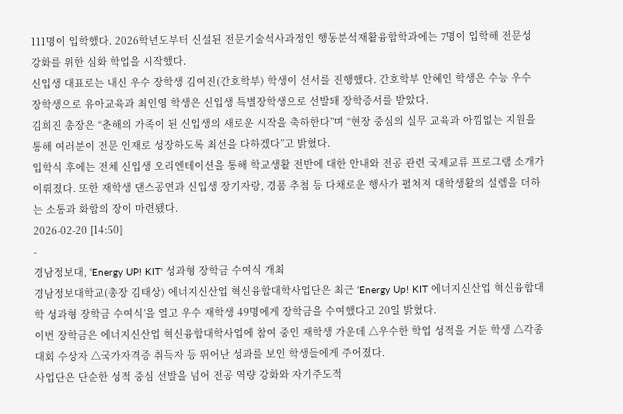111명이 입학했다. 2026학년도부터 신설된 전문기술석사과정인 행동분석재활융합학과에는 7명이 입학해 전문성 강화를 위한 심화 학업을 시작했다.
신입생 대표로는 내신 우수 장학생 김여진(간호학부) 학생이 선서를 진행했다. 간호학부 안혜인 학생은 수능 우수 장학생으로 유아교육과 최인영 학생은 신입생 특별장학생으로 선발돼 장학증서를 받았다.
김희진 총장은 “춘해의 가족이 된 신입생의 새로운 시작을 축하한다”며 “현장 중심의 실무 교육과 아낌없는 지원을 통해 여러분이 전문 인재로 성장하도록 최선을 다하겠다”고 밝혔다.
입학식 후에는 전체 신입생 오리엔테이션을 통해 학교생활 전반에 대한 안내와 전공 관련 국제교류 프로그램 소개가 이뤄졌다. 또한 재학생 댄스공연과 신입생 장기자랑, 경품 추첨 등 다채로운 행사가 펼쳐져 대학생활의 설렘을 더하는 소통과 화합의 장이 마련됐다.
2026-02-20 [14:50]
-
경남정보대, ‘Energy UP! KIT' 성과형 장학금 수여식 개최
경남정보대학교(총장 김태상) 에너지신산업 혁신융합대학사업단은 최근 ‘Energy Up! KIT 에너지신산업 혁신융합대학 성과형 장학금 수여식’을 열고 우수 재학생 49명에게 장학금을 수여했다고 20일 밝혔다.
이번 장학금은 에너지신산업 혁신융합대학사업에 참여 중인 재학생 가운데 △우수한 학업 성적을 거둔 학생 △각종 대회 수상자 △국가자격증 취득자 등 뛰어난 성과를 보인 학생들에게 주어졌다.
사업단은 단순한 성적 중심 선발을 넘어 전공 역량 강화와 자기주도적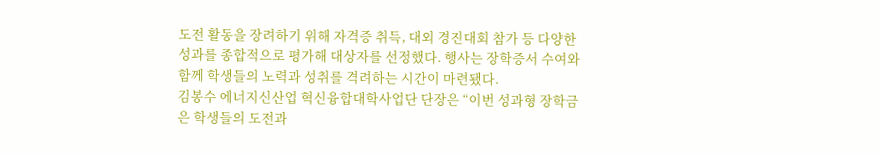도전 활동을 장려하기 위해 자격증 취득, 대외 경진대회 참가 등 다양한 성과를 종합적으로 평가해 대상자를 선정했다. 행사는 장학증서 수여와 함께 학생들의 노력과 성취를 격려하는 시간이 마련됐다.
김봉수 에너지신산업 혁신융합대학사업단 단장은 “이번 성과형 장학금은 학생들의 도전과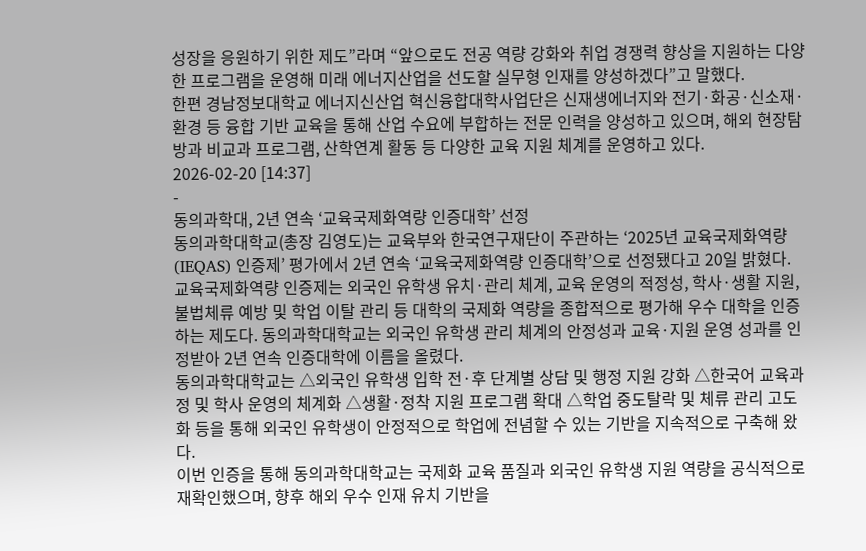성장을 응원하기 위한 제도”라며 “앞으로도 전공 역량 강화와 취업 경쟁력 향상을 지원하는 다양한 프로그램을 운영해 미래 에너지산업을 선도할 실무형 인재를 양성하겠다”고 말했다.
한편 경남정보대학교 에너지신산업 혁신융합대학사업단은 신재생에너지와 전기·화공·신소재·환경 등 융합 기반 교육을 통해 산업 수요에 부합하는 전문 인력을 양성하고 있으며, 해외 현장탐방과 비교과 프로그램, 산학연계 활동 등 다양한 교육 지원 체계를 운영하고 있다.
2026-02-20 [14:37]
-
동의과학대, 2년 연속 ‘교육국제화역량 인증대학’ 선정
동의과학대학교(총장 김영도)는 교육부와 한국연구재단이 주관하는 ‘2025년 교육국제화역량(IEQAS) 인증제’ 평가에서 2년 연속 ‘교육국제화역량 인증대학’으로 선정됐다고 20일 밝혔다.
교육국제화역량 인증제는 외국인 유학생 유치·관리 체계, 교육 운영의 적정성, 학사·생활 지원, 불법체류 예방 및 학업 이탈 관리 등 대학의 국제화 역량을 종합적으로 평가해 우수 대학을 인증하는 제도다. 동의과학대학교는 외국인 유학생 관리 체계의 안정성과 교육·지원 운영 성과를 인정받아 2년 연속 인증대학에 이름을 올렸다.
동의과학대학교는 △외국인 유학생 입학 전·후 단계별 상담 및 행정 지원 강화 △한국어 교육과정 및 학사 운영의 체계화 △생활·정착 지원 프로그램 확대 △학업 중도탈락 및 체류 관리 고도화 등을 통해 외국인 유학생이 안정적으로 학업에 전념할 수 있는 기반을 지속적으로 구축해 왔다.
이번 인증을 통해 동의과학대학교는 국제화 교육 품질과 외국인 유학생 지원 역량을 공식적으로 재확인했으며, 향후 해외 우수 인재 유치 기반을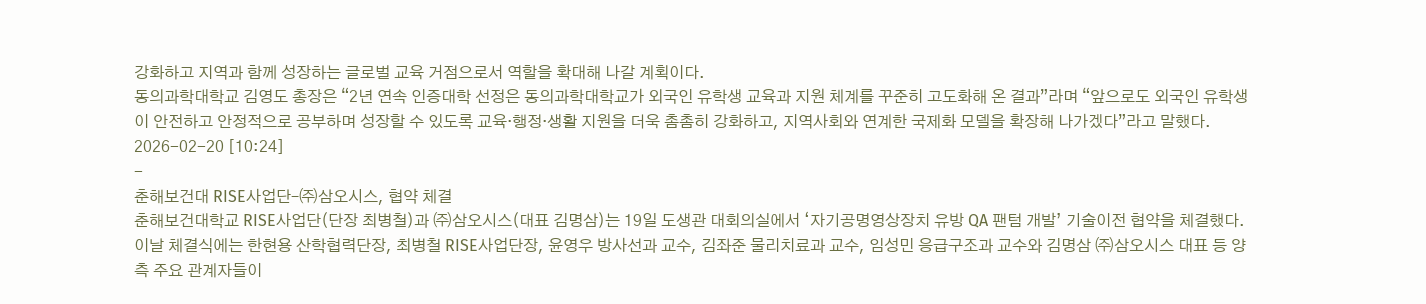강화하고 지역과 함께 성장하는 글로벌 교육 거점으로서 역할을 확대해 나갈 계획이다.
동의과학대학교 김영도 총장은 “2년 연속 인증대학 선정은 동의과학대학교가 외국인 유학생 교육과 지원 체계를 꾸준히 고도화해 온 결과”라며 “앞으로도 외국인 유학생이 안전하고 안정적으로 공부하며 성장할 수 있도록 교육·행정·생활 지원을 더욱 촘촘히 강화하고, 지역사회와 연계한 국제화 모델을 확장해 나가겠다”라고 말했다.
2026-02-20 [10:24]
-
춘해보건대 RISE사업단–㈜삼오시스, 협약 체결
춘해보건대학교 RISE사업단(단장 최병철)과 ㈜삼오시스(대표 김명삼)는 19일 도생관 대회의실에서 ‘자기공명영상장치 유방 QA 팬텀 개발’ 기술이전 협약을 체결했다.
이날 체결식에는 한현용 산학협력단장, 최병철 RISE사업단장, 윤영우 방사선과 교수, 김좌준 물리치료과 교수, 임성민 응급구조과 교수와 김명삼 ㈜삼오시스 대표 등 양측 주요 관계자들이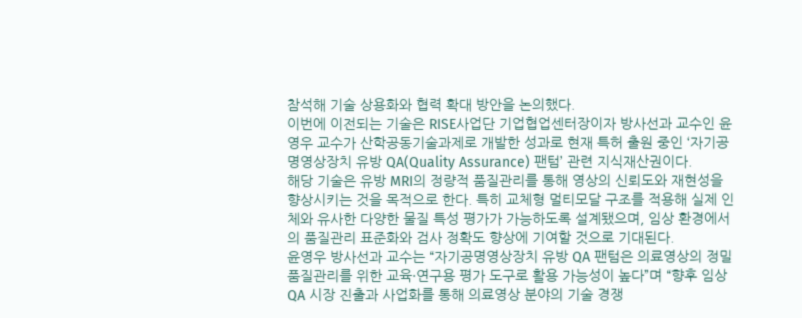참석해 기술 상용화와 협력 확대 방안을 논의했다.
이번에 이전되는 기술은 RISE사업단 기업협업센터장이자 방사선과 교수인 윤영우 교수가 산학공동기술과제로 개발한 성과로 현재 특허 출원 중인 ‘자기공명영상장치 유방 QA(Quality Assurance) 팬텀’ 관련 지식재산권이다.
해당 기술은 유방 MRI의 정량적 품질관리를 통해 영상의 신뢰도와 재현성을 향상시키는 것을 목적으로 한다. 특히 교체형 멀티모달 구조를 적용해 실제 인체와 유사한 다양한 물질 특성 평가가 가능하도록 설계됐으며, 임상 환경에서의 품질관리 표준화와 검사 정확도 향상에 기여할 것으로 기대된다.
윤영우 방사선과 교수는 “자기공명영상장치 유방 QA 팬텀은 의료영상의 정밀 품질관리를 위한 교육·연구용 평가 도구로 활용 가능성이 높다”며 “향후 임상 QA 시장 진출과 사업화를 통해 의료영상 분야의 기술 경쟁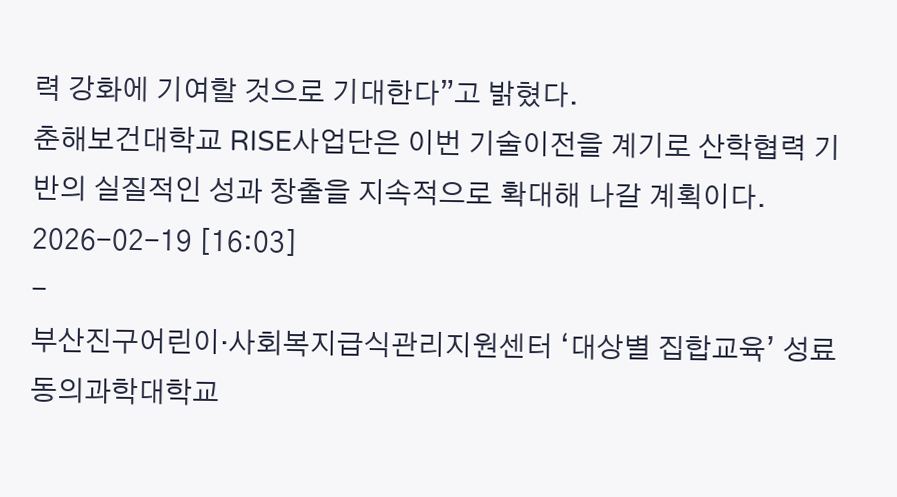력 강화에 기여할 것으로 기대한다”고 밝혔다.
춘해보건대학교 RISE사업단은 이번 기술이전을 계기로 산학협력 기반의 실질적인 성과 창출을 지속적으로 확대해 나갈 계획이다.
2026-02-19 [16:03]
-
부산진구어린이·사회복지급식관리지원센터 ‘대상별 집합교육’ 성료
동의과학대학교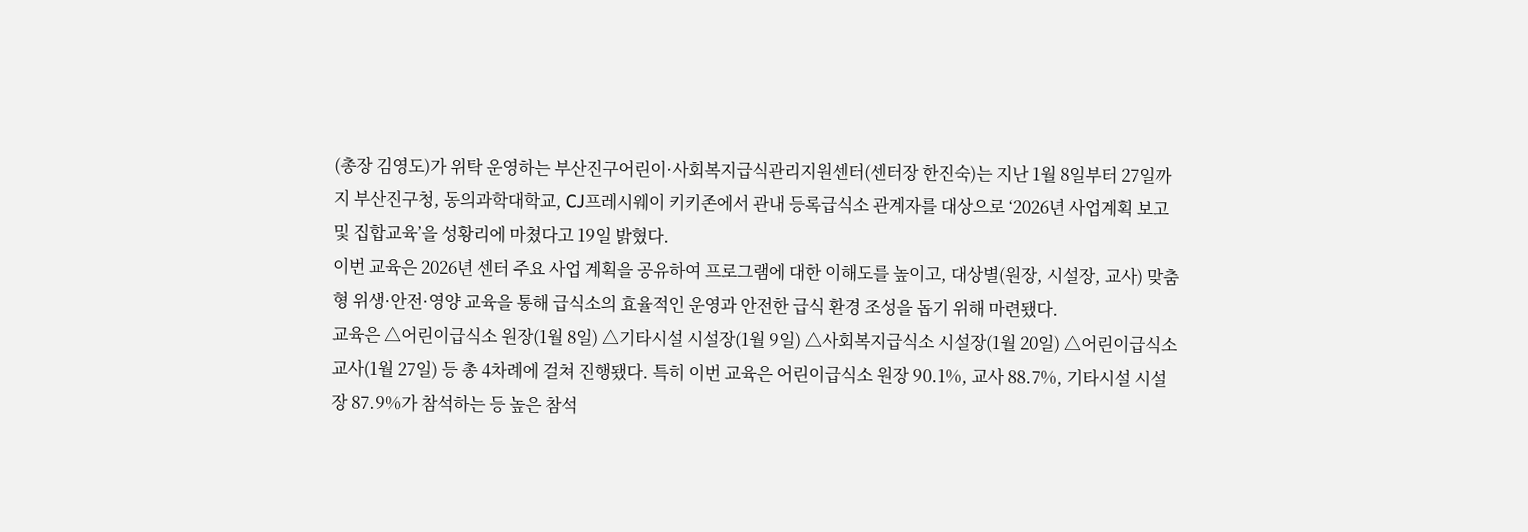(총장 김영도)가 위탁 운영하는 부산진구어린이·사회복지급식관리지원센터(센터장 한진숙)는 지난 1월 8일부터 27일까지 부산진구청, 동의과학대학교, CJ프레시웨이 키키존에서 관내 등록급식소 관계자를 대상으로 ‘2026년 사업계획 보고 및 집합교육’을 성황리에 마쳤다고 19일 밝혔다.
이번 교육은 2026년 센터 주요 사업 계획을 공유하여 프로그램에 대한 이해도를 높이고, 대상별(원장, 시설장, 교사) 맞춤형 위생·안전·영양 교육을 통해 급식소의 효율적인 운영과 안전한 급식 환경 조성을 돕기 위해 마련됐다.
교육은 △어린이급식소 원장(1월 8일) △기타시설 시설장(1월 9일) △사회복지급식소 시설장(1월 20일) △어린이급식소 교사(1월 27일) 등 총 4차례에 걸쳐 진행됐다. 특히 이번 교육은 어린이급식소 원장 90.1%, 교사 88.7%, 기타시설 시설장 87.9%가 참석하는 등 높은 참석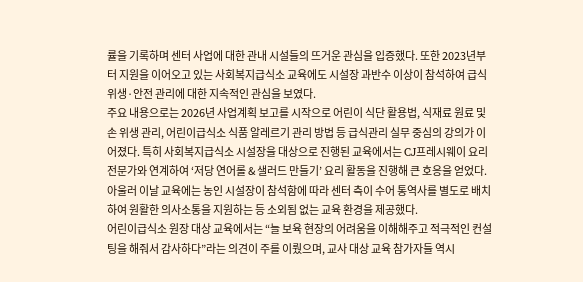률을 기록하며 센터 사업에 대한 관내 시설들의 뜨거운 관심을 입증했다. 또한 2023년부터 지원을 이어오고 있는 사회복지급식소 교육에도 시설장 과반수 이상이 참석하여 급식 위생·안전 관리에 대한 지속적인 관심을 보였다.
주요 내용으로는 2026년 사업계획 보고를 시작으로 어린이 식단 활용법, 식재료 원료 및 손 위생 관리, 어린이급식소 식품 알레르기 관리 방법 등 급식관리 실무 중심의 강의가 이어졌다. 특히 사회복지급식소 시설장을 대상으로 진행된 교육에서는 CJ프레시웨이 요리 전문가와 연계하여 ‘저당 연어롤 & 샐러드 만들기’ 요리 활동을 진행해 큰 호응을 얻었다. 아울러 이날 교육에는 농인 시설장이 참석함에 따라 센터 측이 수어 통역사를 별도로 배치하여 원활한 의사소통을 지원하는 등 소외됨 없는 교육 환경을 제공했다.
어린이급식소 원장 대상 교육에서는 “늘 보육 현장의 어려움을 이해해주고 적극적인 컨설팅을 해줘서 감사하다”라는 의견이 주를 이뤘으며, 교사 대상 교육 참가자들 역시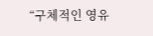“구체적인 영유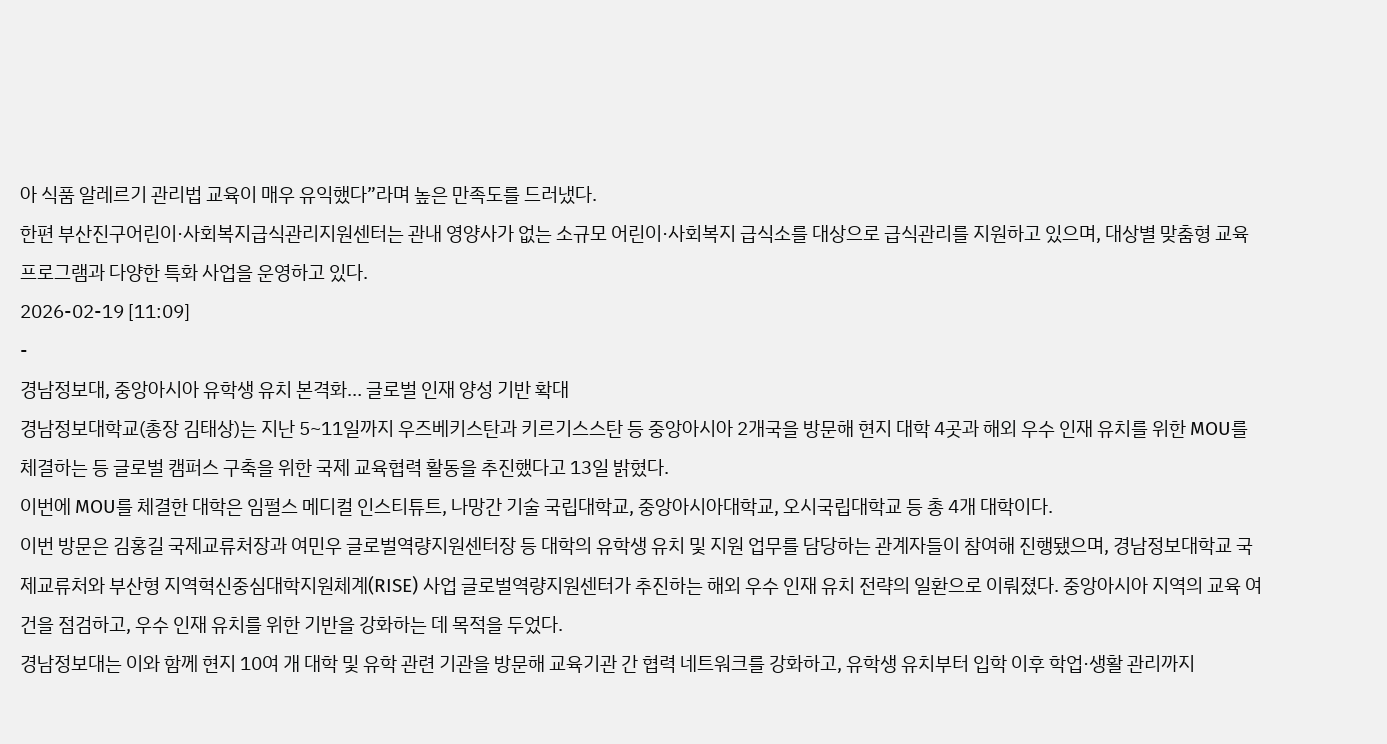아 식품 알레르기 관리법 교육이 매우 유익했다”라며 높은 만족도를 드러냈다.
한편 부산진구어린이·사회복지급식관리지원센터는 관내 영양사가 없는 소규모 어린이·사회복지 급식소를 대상으로 급식관리를 지원하고 있으며, 대상별 맞춤형 교육 프로그램과 다양한 특화 사업을 운영하고 있다.
2026-02-19 [11:09]
-
경남정보대, 중앙아시아 유학생 유치 본격화… 글로벌 인재 양성 기반 확대
경남정보대학교(총장 김태상)는 지난 5~11일까지 우즈베키스탄과 키르기스스탄 등 중앙아시아 2개국을 방문해 현지 대학 4곳과 해외 우수 인재 유치를 위한 MOU를 체결하는 등 글로벌 캠퍼스 구축을 위한 국제 교육협력 활동을 추진했다고 13일 밝혔다.
이번에 MOU를 체결한 대학은 임펄스 메디컬 인스티튜트, 나망간 기술 국립대학교, 중앙아시아대학교, 오시국립대학교 등 총 4개 대학이다.
이번 방문은 김홍길 국제교류처장과 여민우 글로벌역량지원센터장 등 대학의 유학생 유치 및 지원 업무를 담당하는 관계자들이 참여해 진행됐으며, 경남정보대학교 국제교류처와 부산형 지역혁신중심대학지원체계(RISE) 사업 글로벌역량지원센터가 추진하는 해외 우수 인재 유치 전략의 일환으로 이뤄졌다. 중앙아시아 지역의 교육 여건을 점검하고, 우수 인재 유치를 위한 기반을 강화하는 데 목적을 두었다.
경남정보대는 이와 함께 현지 10여 개 대학 및 유학 관련 기관을 방문해 교육기관 간 협력 네트워크를 강화하고, 유학생 유치부터 입학 이후 학업·생활 관리까지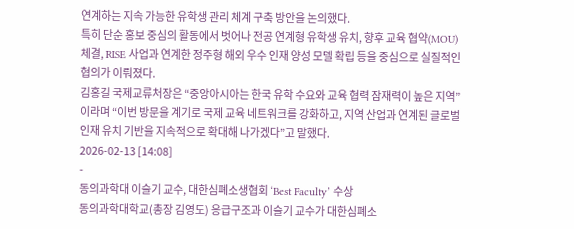연계하는 지속 가능한 유학생 관리 체계 구축 방안을 논의했다.
특히 단순 홍보 중심의 활동에서 벗어나 전공 연계형 유학생 유치, 향후 교육 협약(MOU) 체결, RISE 사업과 연계한 정주형 해외 우수 인재 양성 모델 확립 등을 중심으로 실질적인 협의가 이뤄졌다.
김홍길 국제교류처장은 “중앙아시아는 한국 유학 수요와 교육 협력 잠재력이 높은 지역”이라며 “이번 방문을 계기로 국제 교육 네트워크를 강화하고, 지역 산업과 연계된 글로벌 인재 유치 기반을 지속적으로 확대해 나가겠다”고 말했다.
2026-02-13 [14:08]
-
동의과학대 이슬기 교수, 대한심폐소생협회 ‘Best Faculty’ 수상
동의과학대학교(총장 김영도) 응급구조과 이슬기 교수가 대한심폐소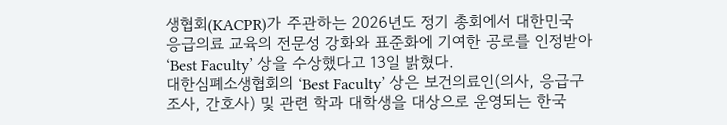생협회(KACPR)가 주관하는 2026년도 정기 총회에서 대한민국 응급의료 교육의 전문성 강화와 표준화에 기여한 공로를 인정받아 ‘Best Faculty’ 상을 수상했다고 13일 밝혔다.
대한심폐소생협회의 ‘Best Faculty’ 상은 보건의료인(의사, 응급구조사, 간호사) 및 관련 학과 대학생을 대상으로 운영되는 한국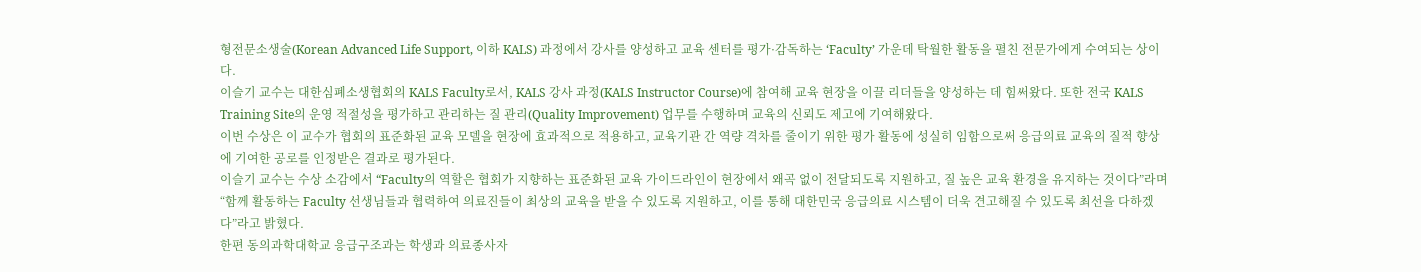형전문소생술(Korean Advanced Life Support, 이하 KALS) 과정에서 강사를 양성하고 교육 센터를 평가·감독하는 ‘Faculty’ 가운데 탁월한 활동을 펼친 전문가에게 수여되는 상이다.
이슬기 교수는 대한심폐소생협회의 KALS Faculty로서, KALS 강사 과정(KALS Instructor Course)에 참여해 교육 현장을 이끌 리더들을 양성하는 데 힘써왔다. 또한 전국 KALS Training Site의 운영 적절성을 평가하고 관리하는 질 관리(Quality Improvement) 업무를 수행하며 교육의 신뢰도 제고에 기여해왔다.
이번 수상은 이 교수가 협회의 표준화된 교육 모델을 현장에 효과적으로 적용하고, 교육기관 간 역량 격차를 줄이기 위한 평가 활동에 성실히 임함으로써 응급의료 교육의 질적 향상에 기여한 공로를 인정받은 결과로 평가된다.
이슬기 교수는 수상 소감에서 “Faculty의 역할은 협회가 지향하는 표준화된 교육 가이드라인이 현장에서 왜곡 없이 전달되도록 지원하고, 질 높은 교육 환경을 유지하는 것이다”라며 “함께 활동하는 Faculty 선생님들과 협력하여 의료진들이 최상의 교육을 받을 수 있도록 지원하고, 이를 통해 대한민국 응급의료 시스템이 더욱 견고해질 수 있도록 최선을 다하겠다”라고 밝혔다.
한편 동의과학대학교 응급구조과는 학생과 의료종사자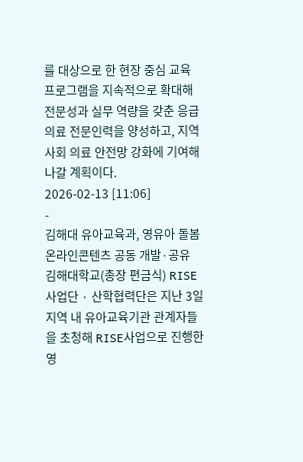를 대상으로 한 현장 중심 교육 프로그램을 지속적으로 확대해 전문성과 실무 역량을 갖춘 응급의료 전문인력을 양성하고, 지역사회 의료 안전망 강화에 기여해 나갈 계획이다.
2026-02-13 [11:06]
-
김해대 유아교육과, 영유아 돌봄 온라인콘텐츠 공동 개발·공유
김해대학교(총장 편금식) RISE사업단 · 산학협력단은 지난 3일 지역 내 유아교육기관 관계자들을 초청해 RISE사업으로 진행한 영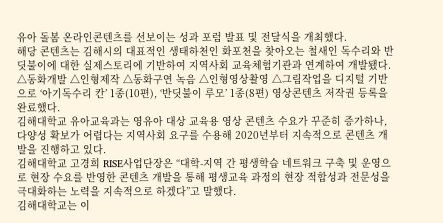유아 돌봄 온라인콘텐츠를 선보이는 성과 포럼 발표 및 전달식을 개최했다.
해당 콘텐츠는 김해시의 대표적인 생태하천인 화포천을 찾아오는 철새인 독수리와 반딧불이에 대한 실제스토리에 기반하여 지역사회 교육체험기관과 연계하여 개발됐다.
△동화개발 △인형제작 △동화구연 녹음 △인형영상촬영 △그림작업을 디지털 기반으로 ‘아기독수리 칸’ 1종(10편), ‘반딧불이 루모’ 1종(8편) 영상콘텐츠 저작권 등록을 완료했다.
김해대학교 유아교육과는 영유아 대상 교육용 영상 콘텐츠 수요가 꾸준히 증가하나, 다양성 확보가 어렵다는 지역사회 요구를 수용해 2020년부터 지속적으로 콘텐츠 개발을 진행하고 있다.
김해대학교 고경희 RISE사업단장은 “대학-지역 간 평생학습 네트워크 구축 및 운영으로 현장 수요를 반영한 콘텐츠 개발을 통해 평생교육 과정의 현장 적합성과 전문성을 극대화하는 노력을 지속적으로 하겠다”고 말했다.
김해대학교는 이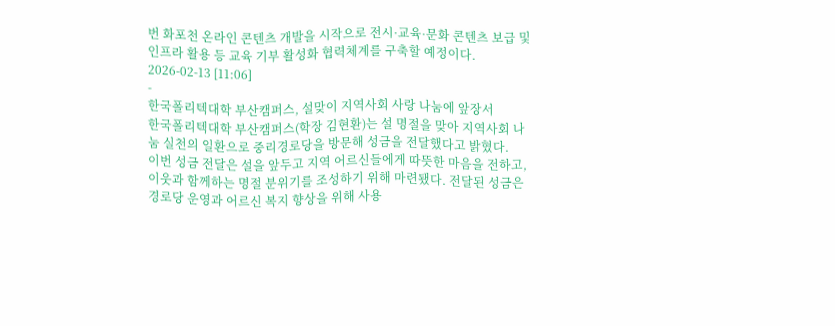번 화포천 온라인 콘텐츠 개발을 시작으로 전시·교육·문화 콘텐츠 보급 및 인프라 활용 등 교육 기부 활성화 협력체계를 구축할 예정이다.
2026-02-13 [11:06]
-
한국폴리텍대학 부산캠퍼스, 설맞이 지역사회 사랑 나눔에 앞장서
한국폴리텍대학 부산캠퍼스(학장 김현환)는 설 명절을 맞아 지역사회 나눔 실천의 일환으로 중리경로당을 방문해 성금을 전달했다고 밝혔다.
이번 성금 전달은 설을 앞두고 지역 어르신들에게 따뜻한 마음을 전하고, 이웃과 함께하는 명절 분위기를 조성하기 위해 마련됐다. 전달된 성금은 경로당 운영과 어르신 복지 향상을 위해 사용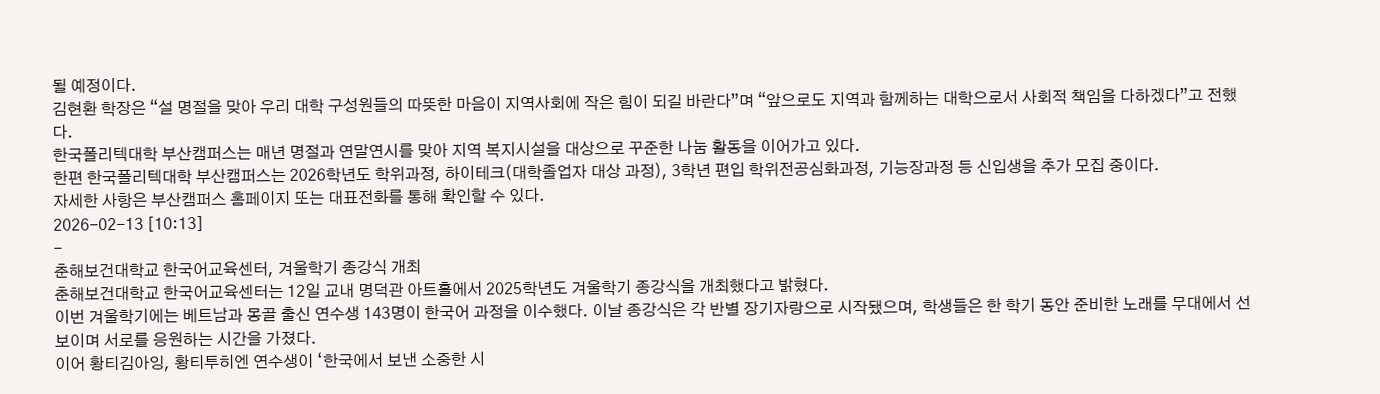될 예정이다.
김현환 학장은 “설 명절을 맞아 우리 대학 구성원들의 따뜻한 마음이 지역사회에 작은 힘이 되길 바란다”며 “앞으로도 지역과 함께하는 대학으로서 사회적 책임을 다하겠다”고 전했다.
한국폴리텍대학 부산캠퍼스는 매년 명절과 연말연시를 맞아 지역 복지시설을 대상으로 꾸준한 나눔 활동을 이어가고 있다.
한편 한국폴리텍대학 부산캠퍼스는 2026학년도 학위과정, 하이테크(대학졸업자 대상 과정), 3학년 편입 학위전공심화과정, 기능장과정 등 신입생을 추가 모집 중이다.
자세한 사항은 부산캠퍼스 홈페이지 또는 대표전화를 통해 확인할 수 있다.
2026-02-13 [10:13]
-
춘해보건대학교 한국어교육센터, 겨울학기 종강식 개최
춘해보건대학교 한국어교육센터는 12일 교내 명덕관 아트홀에서 2025학년도 겨울학기 종강식을 개최했다고 밝혔다.
이번 겨울학기에는 베트남과 몽골 출신 연수생 143명이 한국어 과정을 이수했다. 이날 종강식은 각 반별 장기자랑으로 시작됐으며, 학생들은 한 학기 동안 준비한 노래를 무대에서 선보이며 서로를 응원하는 시간을 가졌다.
이어 황티김아잉, 황티투히엔 연수생이 ‘한국에서 보낸 소중한 시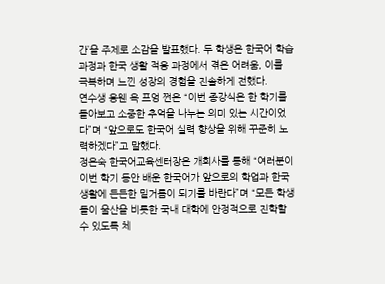간’을 주제로 소감을 발표했다. 두 학생은 한국어 학습 과정과 한국 생활 적응 과정에서 겪은 어려움, 이를 극복하며 느낀 성장의 경험을 진솔하게 전했다.
연수생 응웬 옥 프엉 쩐은 “이번 종강식은 한 학기를 돌아보고 소중한 추억을 나누는 의미 있는 시간이었다”며 “앞으로도 한국어 실력 향상을 위해 꾸준히 노력하겠다”고 말했다.
정은숙 한국어교육센터장은 개회사를 통해 “여러분이 이번 학기 동안 배운 한국어가 앞으로의 학업과 한국 생활에 든든한 밑거름이 되기를 바란다”며 “모든 학생들이 울산을 비롯한 국내 대학에 안정적으로 진학할 수 있도록 체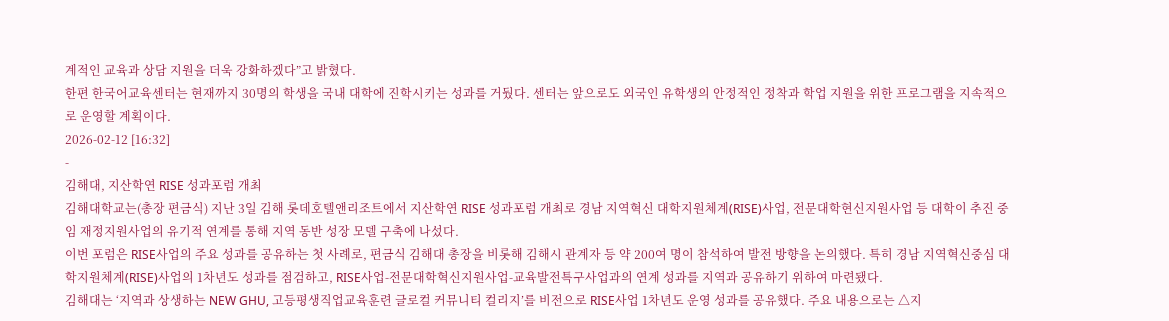계적인 교육과 상담 지원을 더욱 강화하겠다”고 밝혔다.
한편 한국어교육센터는 현재까지 30명의 학생을 국내 대학에 진학시키는 성과를 거뒀다. 센터는 앞으로도 외국인 유학생의 안정적인 정착과 학업 지원을 위한 프로그램을 지속적으로 운영할 계획이다.
2026-02-12 [16:32]
-
김해대, 지산학연 RISE 성과포럼 개최
김해대학교는(총장 편금식) 지난 3일 김해 롯데호텔앤리조트에서 지산학연 RISE 성과포럼 개최로 경남 지역혁신 대학지원체계(RISE)사업, 전문대학현신지원사업 등 대학이 추진 중임 재정지원사업의 유기적 연계를 통해 지역 동반 성장 모델 구축에 나섰다.
이번 포럼은 RISE사업의 주요 성과를 공유하는 첫 사례로, 편금식 김해대 총장을 비롯해 김해시 관계자 등 약 200여 명이 참석하여 발전 방향을 논의했다. 특히 경남 지역혁신중심 대학지원체계(RISE)사업의 1차년도 성과를 점검하고, RISE사업-전문대학혁신지원사업-교육발전특구사업과의 연계 성과를 지역과 공유하기 위하여 마련됐다.
김해대는 ‘지역과 상생하는 NEW GHU, 고등평생직업교육훈련 글로컬 커뮤니티 컬리지’를 비전으로 RISE사업 1차년도 운영 성과를 공유했다. 주요 내용으로는 △지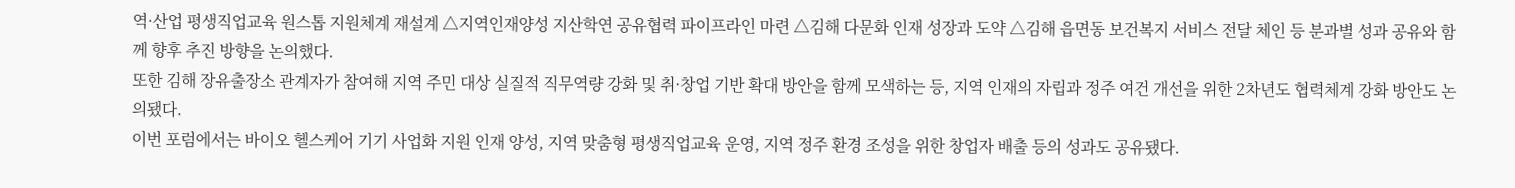역·산업 평생직업교육 원스톱 지원체계 재설계 △지역인재양성 지산학연 공유협력 파이프라인 마련 △김해 다문화 인재 성장과 도약 △김해 읍면동 보건복지 서비스 전달 체인 등 분과별 성과 공유와 함께 향후 추진 방향을 논의했다.
또한 김해 장유출장소 관계자가 참여해 지역 주민 대상 실질적 직무역량 강화 및 취·창업 기반 확대 방안을 함께 모색하는 등, 지역 인재의 자립과 정주 여건 개선을 위한 2차년도 협력체계 강화 방안도 논의됐다.
이번 포럼에서는 바이오 헬스케어 기기 사업화 지원 인재 양성, 지역 맞춤형 평생직업교육 운영, 지역 정주 환경 조성을 위한 창업자 배출 등의 성과도 공유됐다.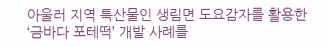아울러 지역 특산물인 생림면 도요감자를 활용한 ‘금바다 포테떡’ 개발 사례를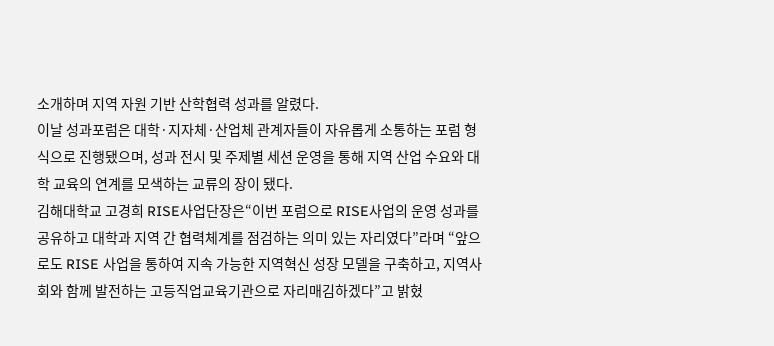소개하며 지역 자원 기반 산학협력 성과를 알렸다.
이날 성과포럼은 대학·지자체·산업체 관계자들이 자유롭게 소통하는 포럼 형식으로 진행됐으며, 성과 전시 및 주제별 세션 운영을 통해 지역 산업 수요와 대학 교육의 연계를 모색하는 교류의 장이 됐다.
김해대학교 고경희 RISE사업단장은“이번 포럼으로 RISE사업의 운영 성과를 공유하고 대학과 지역 간 협력체계를 점검하는 의미 있는 자리였다”라며 “앞으로도 RISE 사업을 통하여 지속 가능한 지역혁신 성장 모델을 구축하고, 지역사회와 함께 발전하는 고등직업교육기관으로 자리매김하겠다”고 밝혔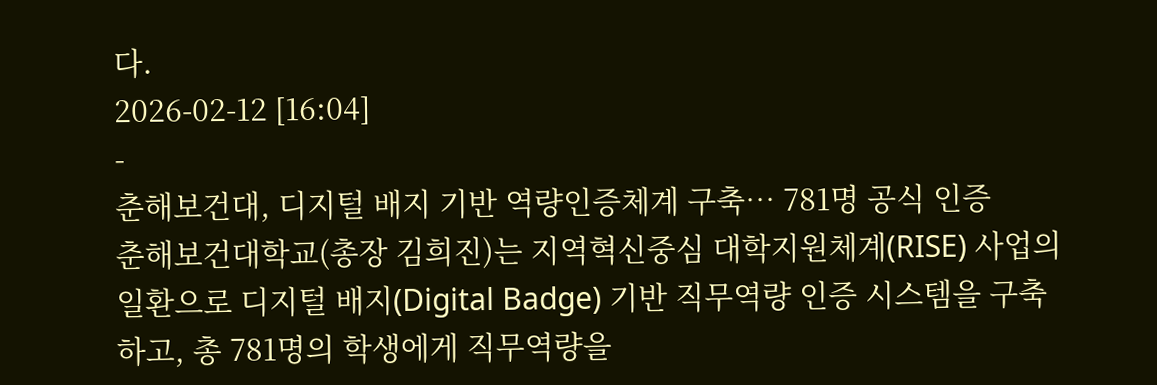다.
2026-02-12 [16:04]
-
춘해보건대, 디지털 배지 기반 역량인증체계 구축… 781명 공식 인증
춘해보건대학교(총장 김희진)는 지역혁신중심 대학지원체계(RISE) 사업의 일환으로 디지털 배지(Digital Badge) 기반 직무역량 인증 시스템을 구축하고, 총 781명의 학생에게 직무역량을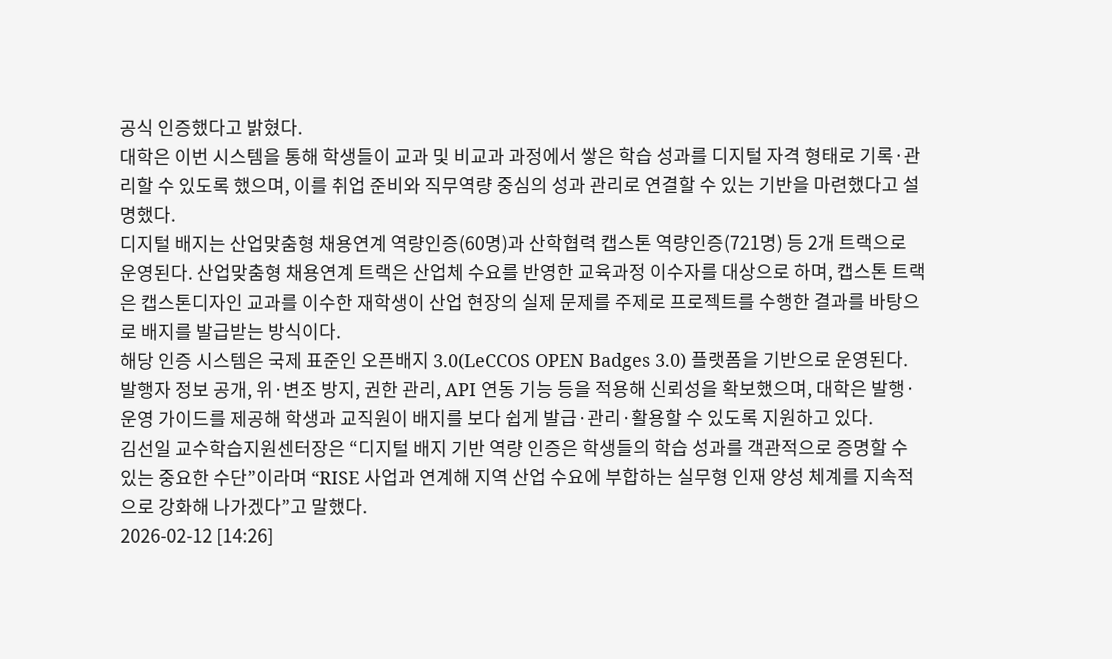공식 인증했다고 밝혔다.
대학은 이번 시스템을 통해 학생들이 교과 및 비교과 과정에서 쌓은 학습 성과를 디지털 자격 형태로 기록·관리할 수 있도록 했으며, 이를 취업 준비와 직무역량 중심의 성과 관리로 연결할 수 있는 기반을 마련했다고 설명했다.
디지털 배지는 산업맞춤형 채용연계 역량인증(60명)과 산학협력 캡스톤 역량인증(721명) 등 2개 트랙으로 운영된다. 산업맞춤형 채용연계 트랙은 산업체 수요를 반영한 교육과정 이수자를 대상으로 하며, 캡스톤 트랙은 캡스톤디자인 교과를 이수한 재학생이 산업 현장의 실제 문제를 주제로 프로젝트를 수행한 결과를 바탕으로 배지를 발급받는 방식이다.
해당 인증 시스템은 국제 표준인 오픈배지 3.0(LeCCOS OPEN Badges 3.0) 플랫폼을 기반으로 운영된다. 발행자 정보 공개, 위·변조 방지, 권한 관리, API 연동 기능 등을 적용해 신뢰성을 확보했으며, 대학은 발행·운영 가이드를 제공해 학생과 교직원이 배지를 보다 쉽게 발급·관리·활용할 수 있도록 지원하고 있다.
김선일 교수학습지원센터장은 “디지털 배지 기반 역량 인증은 학생들의 학습 성과를 객관적으로 증명할 수 있는 중요한 수단”이라며 “RISE 사업과 연계해 지역 산업 수요에 부합하는 실무형 인재 양성 체계를 지속적으로 강화해 나가겠다”고 말했다.
2026-02-12 [14:26]